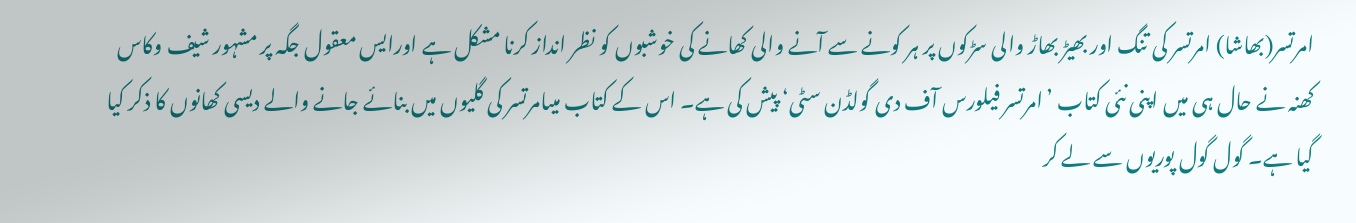امرتسر(بھاشا) امرتسر کی تنگ اور بھیڑ بھاڑ والی سڑکوں پر ہر کونے سے آنے والی کھانے کی خوشبوں کو نظر انداز کرنا مشکل ہے اورایس معقول جگہ پر مشہور شیف وکاس کھنہ نے حال ہی میں اپنی نئی کتاب ’امرتسر فیلورس آف دی گولڈن سٹی‘ پیش کی ہے۔ اس کے کتاب میںامرتسر کی گلیوں میں بنائے جانے والے دیسی کھانوں کا ذکر کیا گیا ہے۔ گول گول پوریوں سے لے کر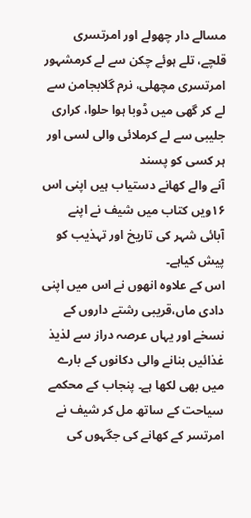مسالے دار چھولے اور امرتسری قلچے، تلے ہوئے چکن سے لے کرمشہور امرتسری مچھلی، نرم گلابجامن سے لے کر گھی میں ڈوبا ہوا حلوا، کراری جلیبی سے لے کرملائی والی لسی اور ہر کسی کو پسند
آنے والے کھانے دستیاب ہیں اپنی اس ۱۶ویں کتاب میں شیف نے اپنے آبائی شہر کی تاریخ اور تہذیب کو پیش کیاہے۔
اس کے علاوہ انھوں نے اس میں اپنی دادی ماں،قریبی رشتے داروں کے نسخے اور یہاں عرصہ دراز سے لذیذ غذائیں بنانے والی دکانوں کے بارے میں بھی لکھا ہے۔ پنجاب کے محکمے سیاحت کے ساتھ مل کر شیف نے امرتسر کے کھانے کی جگہوں کی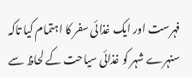فہرست اور ایک غذائی سفر کا اہتمام کیا تاکہ سنہرے شہر کو غذائی سیاحت کے لحاظ سے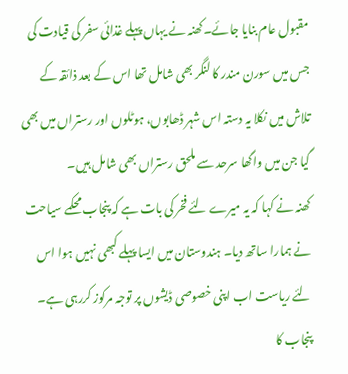مقبول عام بنایا جائے۔کھنہ نے یہاں پہلے غذائی سفر کی قیادت کی جس میں سورن مندر کا لنگر بھی شامل تھا اس کے بعد ذائقہ کے تلاش میں نکلا یہ دستہ اس شہر ڈھابوں، ہوٹلوں اور رستراں میں بھی گیا جن میں واگھا سرحد سے ملحق رستراں بھی شامل ہیں۔
کھنہ نے کہا کہ یہ میرے لئے فخر کی بات ہے کہ پنجاب محکمے سیاحت نے ہمارا ساتھ دیا۔ ہندوستان میں ایسا پہلے کبھی نہیں ہوا اس لئے ریاست اب اپنی خصوصی ڈیشوں پر توجہ مرکوز کررہی ہے۔ پنجاب کا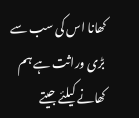کھانا اس کی سب سے بڑی وراثت ہے ہم کھانے کیلئے جیتے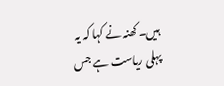ہیں۔ کھنہ نے کہا کہ یہ پہلی ریاست ہے جس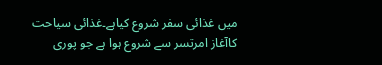میں غذائی سفر شروع کیاہے۔غذائی سیاحت کاآغاز امرتسر سے شروع ہوا ہے جو پوری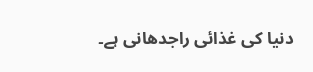دنیا کی غذائی راجدھانی ہے۔